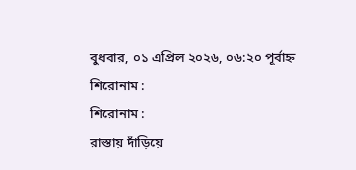বুধবার, ০১ এপ্রিল ২০২৬, ০৬:২০ পূর্বাহ্ন
শিরোনাম :
শিরোনাম :
রাস্তায় দাঁড়িয়ে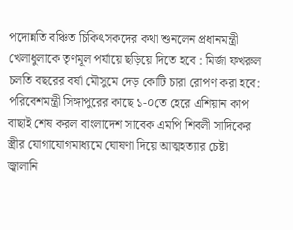পদোন্নতি বঞ্চিত চিকিৎসকদের কথা শুনলেন প্রধানমন্ত্রী খেলাধুলাকে তৃণমূল পর্যায়ে ছড়িয়ে দিতে হবে : মির্জা ফখরুল চলতি বছরের বর্ষা মৌসুমে দেড় কোটি চারা রোপণ করা হবে: পরিবেশমন্ত্রী সিঙ্গাপুরের কাছে ১-০তে হেরে এশিয়ান কাপ বাছাই শেষ করল বাংলাদেশ সাবেক এমপি শিবলী সাদিকের স্ত্রীর যোগাযোগমাধ্যমে ঘোষণা দিয়ে আত্মহত্যার চেষ্টা জ্বালানি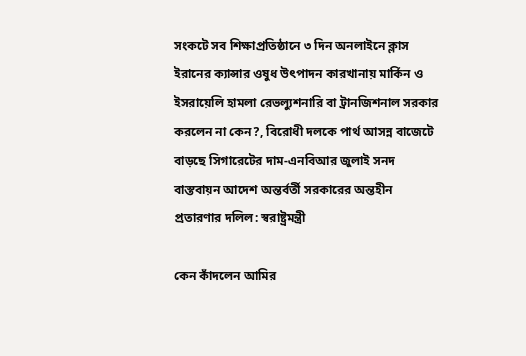সংকটে সব শিক্ষাপ্রতিষ্ঠানে ৩ দিন অনলাইনে ক্লাস ইরানের ক্যান্সার ওষুধ উৎপাদন কারখানায় মার্কিন ও ইসরায়েলি হামলা রেভল্যুশনারি বা ট্রানজিশনাল সরকার করলেন না কেন?, বিরোধী দলকে পার্থ আসন্ন বাজেটে বাড়ছে সিগারেটের দাম-এনবিআর জুলাই সনদ বাস্তবায়ন আদেশ অন্তর্বর্তী সরকারের অন্তহীন প্রতারণার দলিল: স্বরাষ্ট্রমন্ত্রী

কেন কাঁদলেন আমির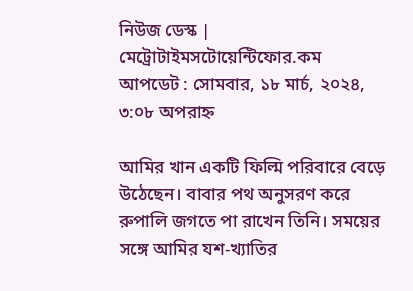নিউজ ডেস্ক | মেট্রোটাইমসটোয়েন্টিফোর.কম
আপডেট : সোমবার, ১৮ মার্চ, ২০২৪, ৩:০৮ অপরাহ্ন

আমির খান একটি ফিল্মি পরিবারে বেড়ে উঠেছেন। বাবার পথ অনুসরণ করে রুপালি জগতে পা রাখেন তিনি। সময়ের সঙ্গে আমির যশ-খ্যাতির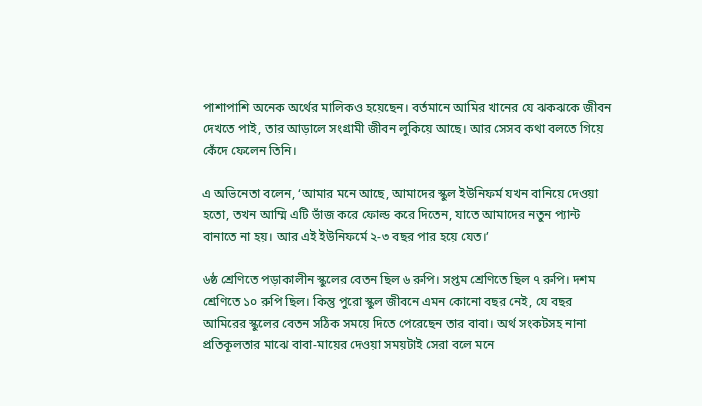পাশাপাশি অনেক অর্থের মালিকও হয়েছেন। বর্তমানে আমির খানের যে ঝকঝকে জীবন দেখতে পাই, তার আড়ালে সংগ্রামী জীবন লুকিয়ে আছে। আর সেসব কথা বলতে গিয়ে কেঁদে ফেলেন তিনি।

এ অভিনেতা বলেন, ‘আমার মনে আছে, আমাদের স্কুল ইউনিফর্ম যখন বানিয়ে দেওয়া হতো, তখন আম্মি এটি ভাঁজ করে ফোল্ড করে দিতেন, যাতে আমাদের নতুন প্যান্ট বানাতে না হয়। আর এই ইউনিফর্মে ২-৩ বছর পার হয়ে যেত।’

৬ষ্ঠ শ্রেণিতে পড়াকালীন স্কুলের বেতন ছিল ৬ রুপি। সপ্তম শ্রেণিতে ছিল ৭ রুপি। দশম শ্রেণিতে ১০ রুপি ছিল। কিন্তু পুরো স্কুল জীবনে এমন কোনো বছর নেই, যে বছর আমিরের স্কুলের বেতন সঠিক সময়ে দিতে পেরেছেন তার বাবা। অর্থ সংকটসহ নানা প্রতিকূলতার মাঝে বাবা-মায়ের দেওয়া সময়টাই সেরা বলে মনে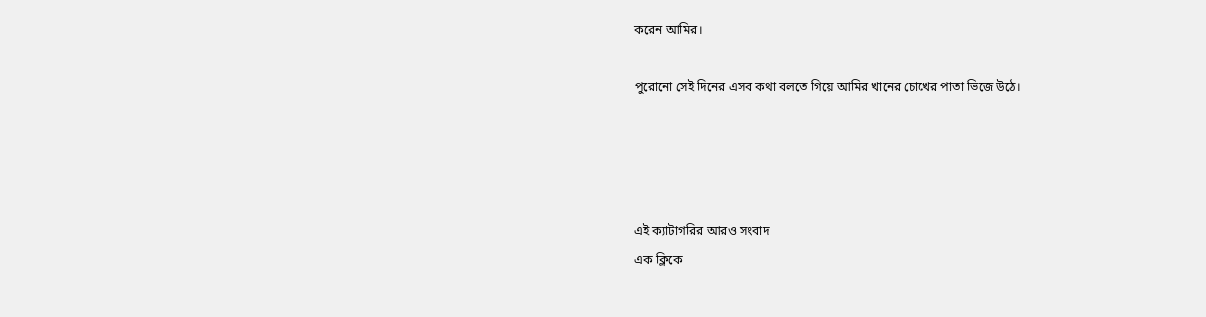করেন আমির।

পুরোনো সেই দিনের এসব কথা বলতে গিয়ে আমির খানের চোখের পাতা ভিজে উঠে।




এই ক্যাটাগরির আরও সংবাদ
এক ক্লিকে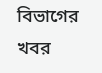বিভাগের খবর